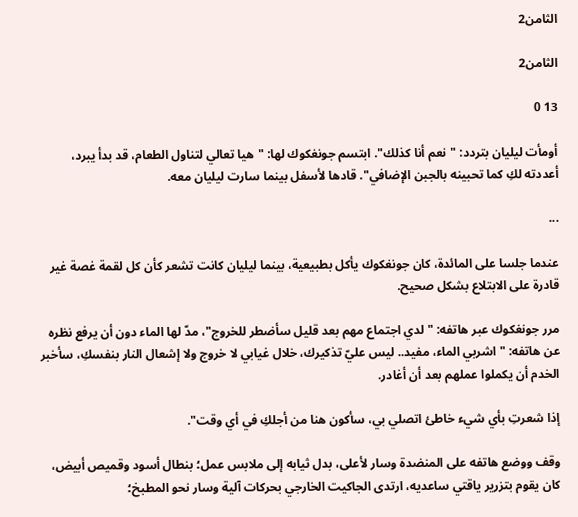الثامن2

الثامن2

13 0

أومأت ليليان بتردد: "نعم أنا كذلك". ابتسم جونغكوك لها: "هيا تعالي لتناول الطعام، قد بدأ يبرد، أعددته لكِ كما تحبينه بالجبن الإضافي". قادها لأسفل بينما سارت ليليان معه.

...

عندما جلسا على المائدة، كان جونغكوك يأكل بطبيعية، بينما ليليان كانت تشعر كأن كل لقمة غصة غير قادرة على الابتلاع بشكل صحيح.

مرر جونغكوك عبر هاتفه: "لدي اجتماع مهم بعد قليل سأضطر للخروج"، مدّ لها الماء دون أن يرفع نظره عن هاتفه: "اشربي الماء، مفيد.. ليس عليّ تذكيرك، خلال غيابي لا خروج ولا إشعال النار بنفسكِ، سأخبر الخدم أن يكملوا عملهم بعد أن أغادر.

إذا شعرتِ بأي شيء خاطئ اتصلي بي، سأكون هنا من أجلكِ في أي وقت".

وقف ووضع هاتفه على المنضدة وسار لأعلى، بدل ثيابه إلى ملابس عمل؛ بنطال أسود وقميص أبيض، كان يقوم بتزرير ياقتي ساعديه، ارتدى الجاكيت الخارجي بحركات آلية وسار نحو المطبخ؛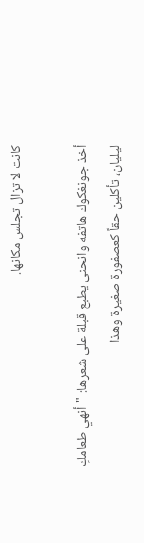كانت لا تزال تجلس مكانها.

أخذ جونغكوك هاتفه وانحنى يطبع قبلة على شعرها: "أنهي طعامكِ ليليان، تأكلين حقاً كعصفورة صغيرة وهذا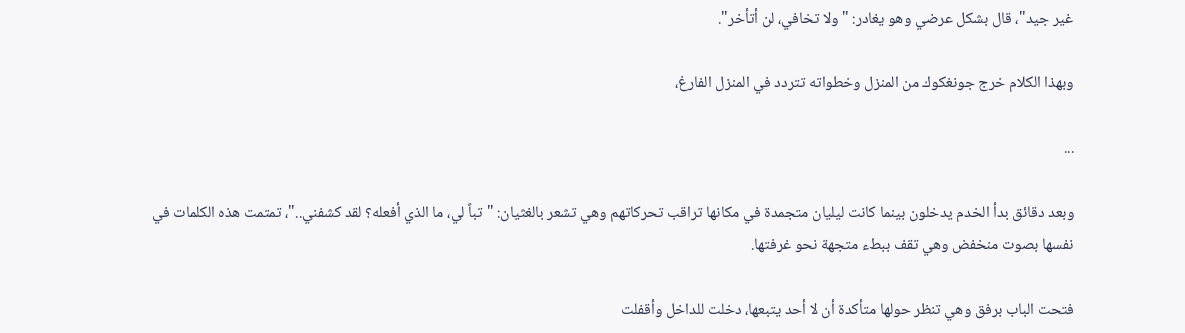غير جيد"، قال بشكل عرضي وهو يغادر: "ولا تخافي، لن أتأخر".

وبهذا الكلام خرج جونغكوك من المنزل وخطواته تتردد في المنزل الفارغ،

...

وبعد دقائق بدأ الخدم يدخلون بينما كانت ليليان متجمدة في مكانها تراقب تحركاتهم وهي تشعر بالغثيان: "تباً لي، ما الذي أفعله؟ لقد كشفني.."، تمتمت هذه الكلمات في نفسها بصوت منخفض وهي تقف ببطء متجهة نحو غرفتها.

فتحت الباب برفق وهي تنظر حولها متأكدة أن لا أحد يتبعها، دخلت للداخل وأقفلت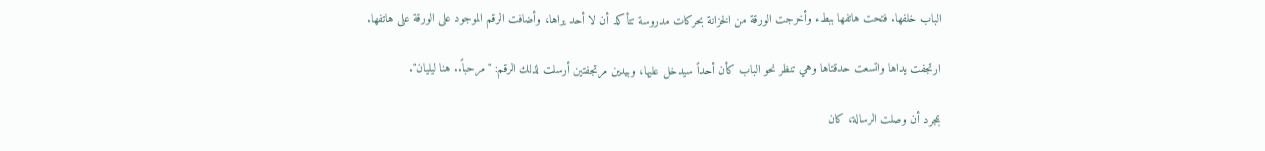الباب خلفها. فتحت هاتفها ببطء وأخرجت الورقة من الخزانة بحركات مدروسة تتأكد أن لا أحد يراها، وأضافت الرقم الموجود على الورقة على هاتفها.

ارتجفت يداها واتسعت حدقتاها وهي تنظر نحو الباب كأن أحداً سيدخل عليها، وبيدين مرتجفتين أرسلت لذلك الرقم: "مرحباً.. هنا ليليان".

بمجرد أن وصلت الرسالة، كان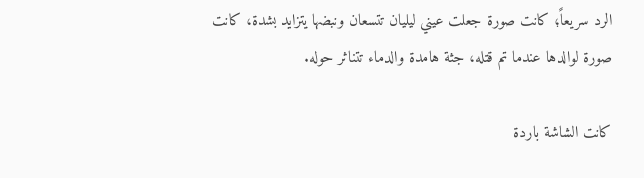الرد سريعاً؛ كانت صورة جعلت عيني ليليان تتسعان ونبضها يتزايد بشدة، كانت صورة لوالدها عندما تم قتله، جثة هامدة والدماء تتناثر حوله.

كانت الشاشة باردة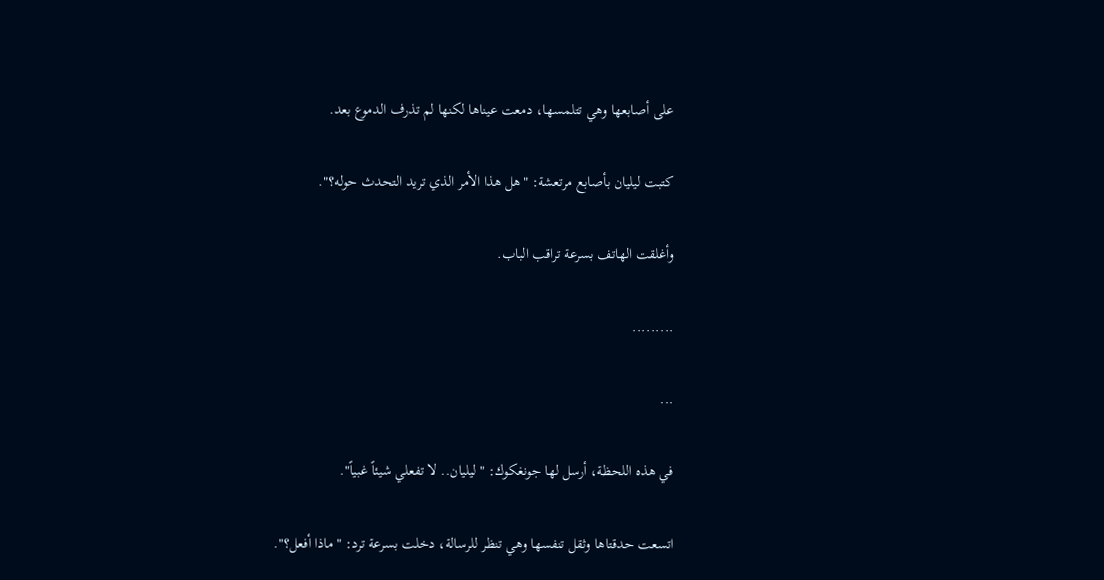على أصابعها وهي تتلمسها، دمعت عيناها لكنها لم تذرف الدموع بعد.

كتبت ليليان بأصابع مرتعشة: "هل هذا الأمر الذي تريد التحدث حوله؟".

وأغلقت الهاتف بسرعة تراقب الباب.

.........

...

في هذه اللحظة، أرسل لها جونغكوك: "ليليان.. لا تفعلي شيئاً غبياً".

اتسعت حدقتاها وثقل تنفسها وهي تنظر للرسالة، دخلت بسرعة ترد: "ماذا أفعل؟".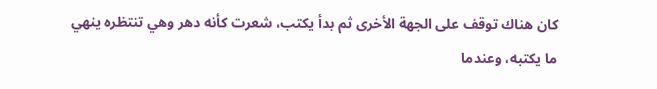كان هناك توقف على الجهة الأخرى ثم بدأ يكتب، شعرت كأنه دهر وهي تنتظره ينهي ما يكتبه، وعندما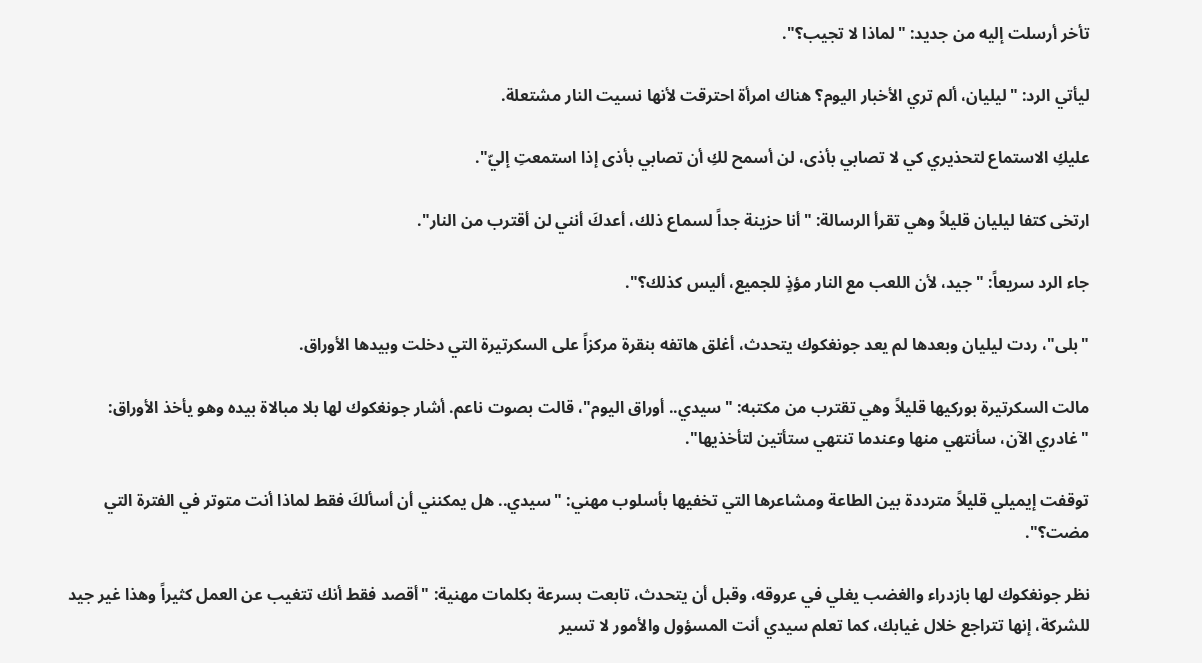تأخر أرسلت إليه من جديد: "لماذا لا تجيب؟".

ليأتي الرد: "ليليان، ألم تري الأخبار اليوم؟ هناك امرأة احترقت لأنها نسيت النار مشتعلة.

عليكِ الاستماع لتحذيري كي لا تصابي بأذى، لن أسمح لكِ أن تصابي بأذى إذا استمعتِ إليّ".

ارتخى كتفا ليليان قليلاً وهي تقرأ الرسالة: "أنا حزينة جداً لسماع ذلك، أعدكَ أنني لن أقترب من النار".

جاء الرد سريعاً: "جيد، لأن اللعب مع النار مؤذٍ للجميع، أليس كذلك؟".

"بلى"، ردت ليليان وبعدها لم يعد جونغكوك يتحدث، أغلق هاتفه بنقرة مركزاً على السكرتيرة التي دخلت وبيدها الأوراق.

مالت السكرتيرة بوركيها قليلاً وهي تقترب من مكتبه: "سيدي.. أوراق اليوم"، قالت بصوت ناعم. أشار جونغكوك لها بلا مبالاة بيده وهو يأخذ الأوراق: "غادري الآن، سأنتهي منها وعندما تنتهي ستأتين لتأخذيها".

توقفت إيميلي قليلاً مترددة بين الطاعة ومشاعرها التي تخفيها بأسلوب مهني: "سيدي.. هل يمكنني أن أسألكَ فقط لماذا أنت متوتر في الفترة التي مضت؟".

نظر جونغكوك لها بازدراء والغضب يغلي في عروقه، وقبل أن يتحدث، تابعت بسرعة بكلمات مهنية: "أقصد فقط أنك تتغيب عن العمل كثيراً وهذا غير جيد للشركة، إنها تتراجع خلال غيابك، كما تعلم سيدي أنت المسؤول والأمور لا تسير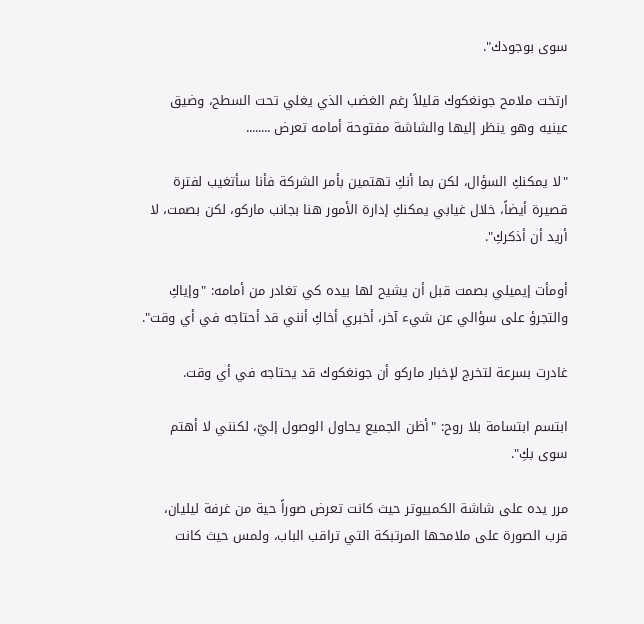سوى بوجودك".

ارتخت ملامح جونغكوك قليلاً رغم الغضب الذي يغلي تحت السطح، وضيق عينيه وهو ينظر إليها والشاشة مفتوحة أمامه تعرض ........

"لا يمكنكِ السؤال، لكن بما أنكِ تهتمين بأمر الشركة فأنا سأتغيب لفترة قصيرة أيضاً، خلال غيابي يمكنكِ إدارة الأمور هنا بجانب ماركو، لكن بصمت، لا أريد أن أذكركِ".

أومأت إيميلي بصمت قبل أن يشيح لها بيده كي تغادر من أمامه: "وإياكِ والتجرؤ على سؤالي عن شيء آخر، أخبري أخاكِ أنني قد أحتاجه في أي وقت".

غادرت بسرعة لتخرج لإخبار ماركو أن جونغكوك قد يحتاجه في أي وقت.

ابتسم ابتسامة بلا روح: "أظن الجميع يحاول الوصول إليّ، لكنني لا أهتم سوى بكِ".

مرر يده على شاشة الكمبيوتر حيث كانت تعرض صوراً حية من غرفة ليليان، قرب الصورة على ملامحها المرتبكة التي تراقب الباب، ولمس حيث كانت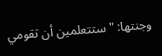وجنتها: "ستتعلمين أن تقومي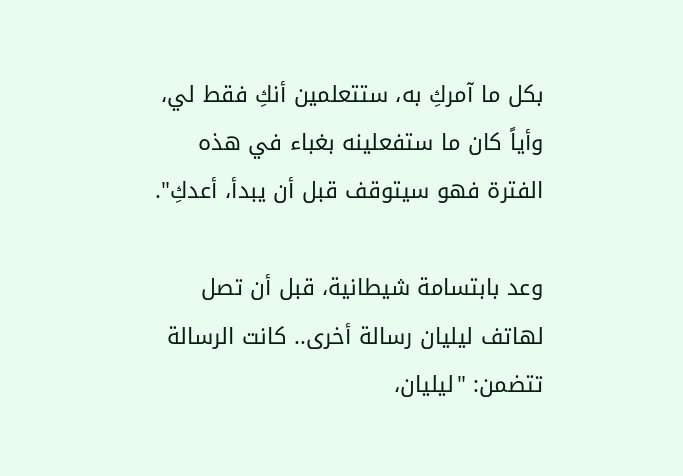بكل ما آمركِ به، ستتعلمين أنكِ فقط لي، وأياً كان ما ستفعلينه بغباء في هذه الفترة فهو سيتوقف قبل أن يبدأ، أعدكِ".

وعد بابتسامة شيطانية، قبل أن تصل لهاتف ليليان رسالة أخرى.. كانت الرسالة تتضمن: "ليليان،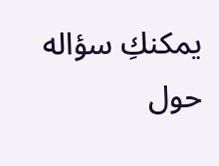يمكنكِ سؤاله حول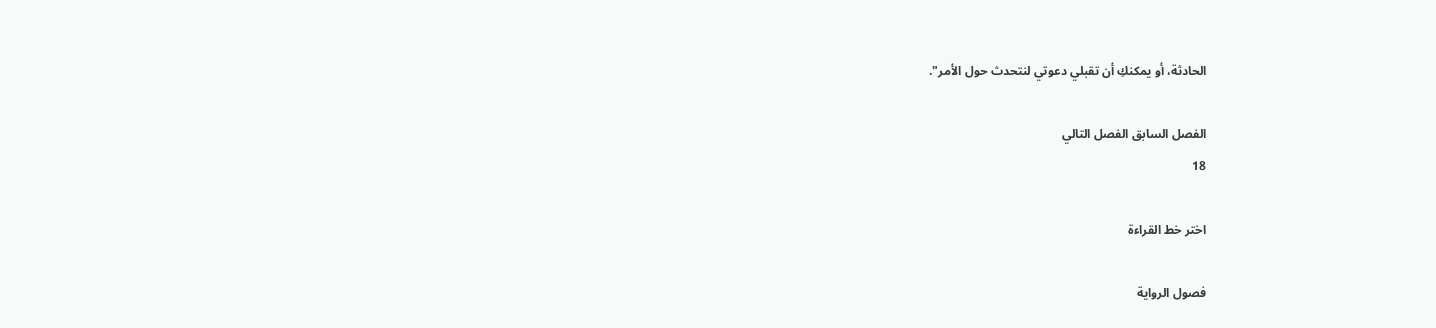الحادثة، أو يمكنكِ أن تقبلي دعوتي لنتحدث حول الأمر".

الفصل السابق الفصل التالي
18

اختر خط القراءة

فصول الرواية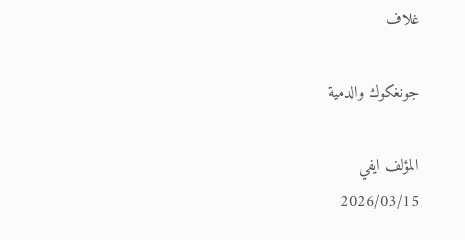غلاف

جونغكوك والدمية

المؤلف ايفي
2026/03/15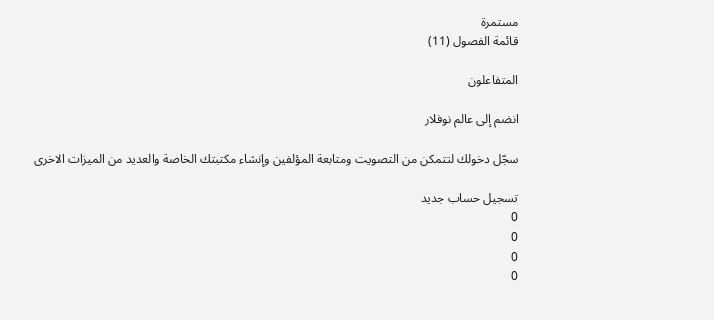مستمرة
قائمة الفصول (11)

المتفاعلون

انضم إلى عالم نوفلار

سجّل دخولك لتتمكن من التصويت ومتابعة المؤلفين وإنشاء مكتبتك الخاصة والعديد من الميزات الاخرى

تسجيل حساب جديد
0
0
0
0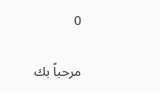0

مرحباً بك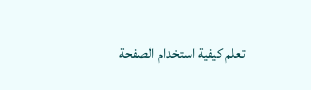تعلم كيفية استخدام الصفحة